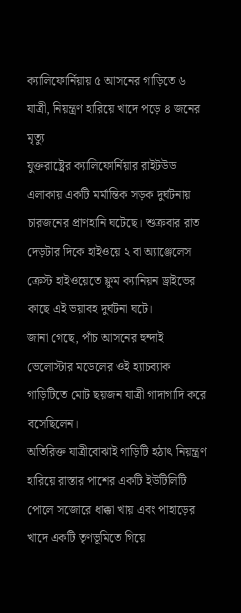ক্যালিফোর্নিয়ায় ৫ আসনের গাড়িতে ৬ যাত্রী, নিয়ন্ত্রণ হারিয়ে খাদে পড়ে ৪ জনের মৃত্যু
যুক্তরাষ্ট্রের ক্যালিফোর্নিয়ার রাইটউড এলাকায় একটি মর্মান্তিক সড়ক দুর্ঘটনায় চারজনের প্রাণহানি ঘটেছে। শুক্রবার রাত দেড়টার দিকে হাইওয়ে ২ বা অ্যাঞ্জেলেস ক্রেস্ট হাইওয়েতে ফ্লুম ক্যানিয়ন ড্রাইভের কাছে এই ভয়াবহ দুর্ঘটনা ঘটে।
জানা গেছে, পাঁচ আসনের হুন্দাই ভেলোস্টার মডেলের ওই হ্যাচব্যাক গাড়িটিতে মোট ছয়জন যাত্রী গাদাগাদি করে বসেছিলেন।
অতিরিক্ত যাত্রীবোঝাই গাড়িটি হঠাৎ নিয়ন্ত্রণ হারিয়ে রাস্তার পাশের একটি ইউটিলিটি পোলে সজোরে ধাক্কা খায় এবং পাহাড়ের খাদে একটি তৃণভূমিতে গিয়ে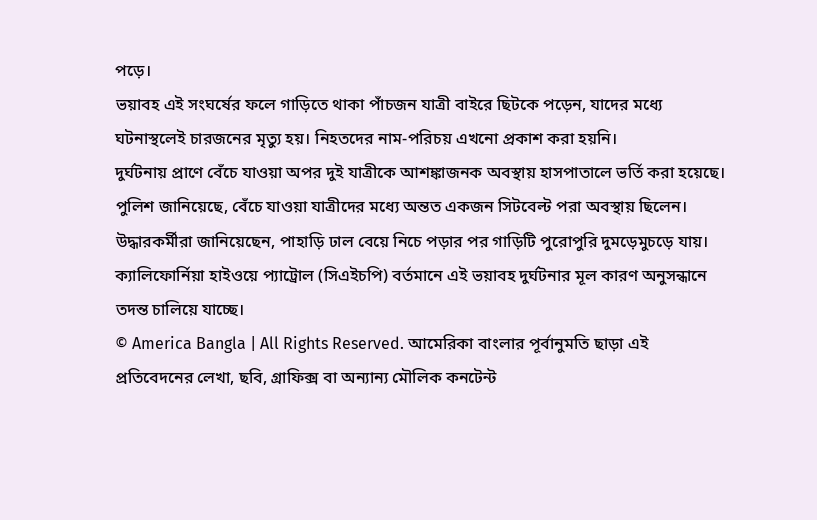পড়ে।
ভয়াবহ এই সংঘর্ষের ফলে গাড়িতে থাকা পাঁচজন যাত্রী বাইরে ছিটকে পড়েন, যাদের মধ্যে ঘটনাস্থলেই চারজনের মৃত্যু হয়। নিহতদের নাম-পরিচয় এখনো প্রকাশ করা হয়নি।
দুর্ঘটনায় প্রাণে বেঁচে যাওয়া অপর দুই যাত্রীকে আশঙ্কাজনক অবস্থায় হাসপাতালে ভর্তি করা হয়েছে। পুলিশ জানিয়েছে, বেঁচে যাওয়া যাত্রীদের মধ্যে অন্তত একজন সিটবেল্ট পরা অবস্থায় ছিলেন।
উদ্ধারকর্মীরা জানিয়েছেন, পাহাড়ি ঢাল বেয়ে নিচে পড়ার পর গাড়িটি পুরোপুরি দুমড়েমুচড়ে যায়। ক্যালিফোর্নিয়া হাইওয়ে প্যাট্রোল (সিএইচপি) বর্তমানে এই ভয়াবহ দুর্ঘটনার মূল কারণ অনুসন্ধানে তদন্ত চালিয়ে যাচ্ছে।
© America Bangla | All Rights Reserved. আমেরিকা বাংলার পূর্বানুমতি ছাড়া এই প্রতিবেদনের লেখা, ছবি, গ্রাফিক্স বা অন্যান্য মৌলিক কনটেন্ট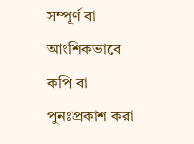সম্পূর্ণ বা আংশিকভাবে কপি বা পুনঃপ্রকাশ করা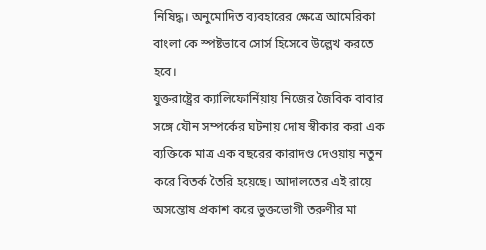নিষিদ্ধ। অনুমোদিত ব্যবহারের ক্ষেত্রে আমেরিকা বাংলা কে স্পষ্টভাবে সোর্স হিসেবে উল্লেখ করতে হবে।
যুক্তরাষ্ট্রের ক্যালিফোর্নিয়ায় নিজের জৈবিক বাবার সঙ্গে যৌন সম্পর্কের ঘটনায় দোষ স্বীকার করা এক ব্যক্তিকে মাত্র এক বছরের কারাদণ্ড দেওয়ায় নতুন করে বিতর্ক তৈরি হয়েছে। আদালতের এই রায়ে অসন্তোষ প্রকাশ করে ভুক্তভোগী তরুণীর মা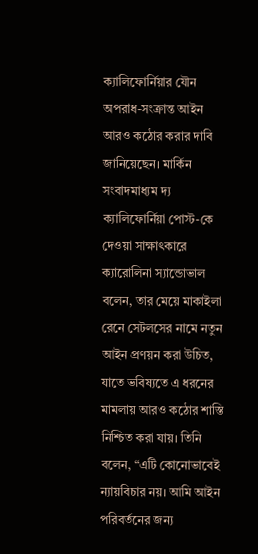ক্যালিফোর্নিয়ার যৌন অপরাধ-সংক্রান্ত আইন আরও কঠোর করার দাবি জানিয়েছেন। মার্কিন সংবাদমাধ্যম দ্য ক্যালিফোর্নিয়া পোস্ট-কে দেওয়া সাক্ষাৎকারে ক্যারোলিনা স্যান্ডোভাল বলেন, তার মেয়ে মাকাইলা রেনে সেটলসের নামে নতুন আইন প্রণয়ন করা উচিত, যাতে ভবিষ্যতে এ ধরনের মামলায় আরও কঠোর শাস্তি নিশ্চিত করা যায়। তিনি বলেন, “এটি কোনোভাবেই ন্যায়বিচার নয়। আমি আইন পরিবর্তনের জন্য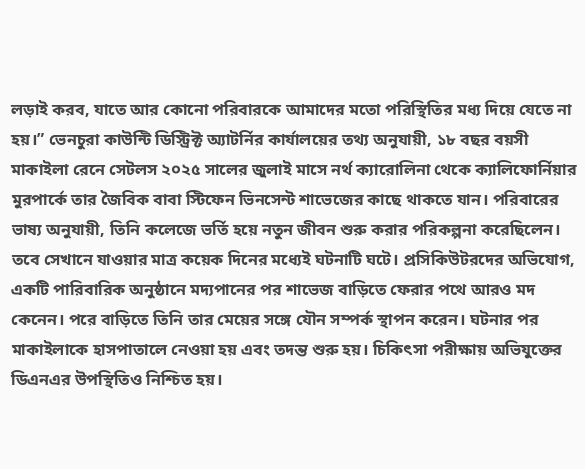লড়াই করব, যাতে আর কোনো পরিবারকে আমাদের মতো পরিস্থিতির মধ্য দিয়ে যেতে না হয়।” ভেনচুরা কাউন্টি ডিস্ট্রিক্ট অ্যাটর্নির কার্যালয়ের তথ্য অনুযায়ী, ১৮ বছর বয়সী মাকাইলা রেনে সেটলস ২০২৫ সালের জুলাই মাসে নর্থ ক্যারোলিনা থেকে ক্যালিফোর্নিয়ার মুরপার্কে তার জৈবিক বাবা স্টিফেন ভিনসেন্ট শাভেজের কাছে থাকতে যান। পরিবারের ভাষ্য অনুযায়ী, তিনি কলেজে ভর্তি হয়ে নতুন জীবন শুরু করার পরিকল্পনা করেছিলেন। তবে সেখানে যাওয়ার মাত্র কয়েক দিনের মধ্যেই ঘটনাটি ঘটে। প্রসিকিউটরদের অভিযোগ, একটি পারিবারিক অনুষ্ঠানে মদ্যপানের পর শাভেজ বাড়িতে ফেরার পথে আরও মদ কেনেন। পরে বাড়িতে তিনি তার মেয়ের সঙ্গে যৌন সম্পর্ক স্থাপন করেন। ঘটনার পর মাকাইলাকে হাসপাতালে নেওয়া হয় এবং তদন্ত শুরু হয়। চিকিৎসা পরীক্ষায় অভিযুক্তের ডিএনএর উপস্থিতিও নিশ্চিত হয়।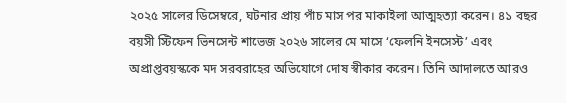২০২৫ সালের ডিসেম্বরে, ঘটনার প্রায় পাঁচ মাস পর মাকাইলা আত্মহত্যা করেন। ৪১ বছর বয়সী স্টিফেন ভিনসেন্ট শাভেজ ২০২৬ সালের মে মাসে ‘ফেলনি ইনসেস্ট’ এবং অপ্রাপ্তবয়স্ককে মদ সরবরাহের অভিযোগে দোষ স্বীকার করেন। তিনি আদালতে আরও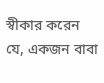স্বীকার করেন যে, একজন বাবা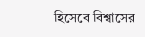হিসেবে বিশ্বাসের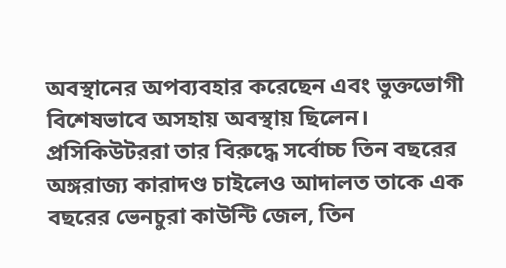অবস্থানের অপব্যবহার করেছেন এবং ভুক্তভোগী বিশেষভাবে অসহায় অবস্থায় ছিলেন। প্রসিকিউটররা তার বিরুদ্ধে সর্বোচ্চ তিন বছরের অঙ্গরাজ্য কারাদণ্ড চাইলেও আদালত তাকে এক বছরের ভেনচুরা কাউন্টি জেল, তিন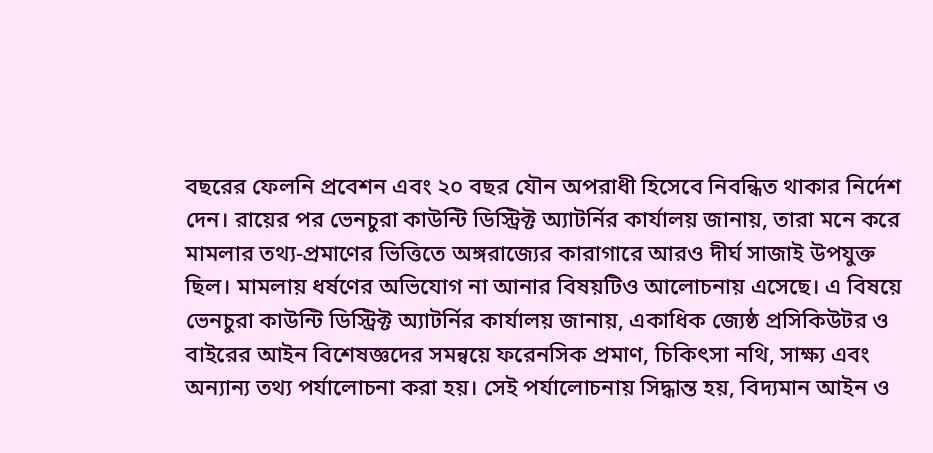বছরের ফেলনি প্রবেশন এবং ২০ বছর যৌন অপরাধী হিসেবে নিবন্ধিত থাকার নির্দেশ দেন। রায়ের পর ভেনচুরা কাউন্টি ডিস্ট্রিক্ট অ্যাটর্নির কার্যালয় জানায়, তারা মনে করে মামলার তথ্য-প্রমাণের ভিত্তিতে অঙ্গরাজ্যের কারাগারে আরও দীর্ঘ সাজাই উপযুক্ত ছিল। মামলায় ধর্ষণের অভিযোগ না আনার বিষয়টিও আলোচনায় এসেছে। এ বিষয়ে ভেনচুরা কাউন্টি ডিস্ট্রিক্ট অ্যাটর্নির কার্যালয় জানায়, একাধিক জ্যেষ্ঠ প্রসিকিউটর ও বাইরের আইন বিশেষজ্ঞদের সমন্বয়ে ফরেনসিক প্রমাণ, চিকিৎসা নথি, সাক্ষ্য এবং অন্যান্য তথ্য পর্যালোচনা করা হয়। সেই পর্যালোচনায় সিদ্ধান্ত হয়, বিদ্যমান আইন ও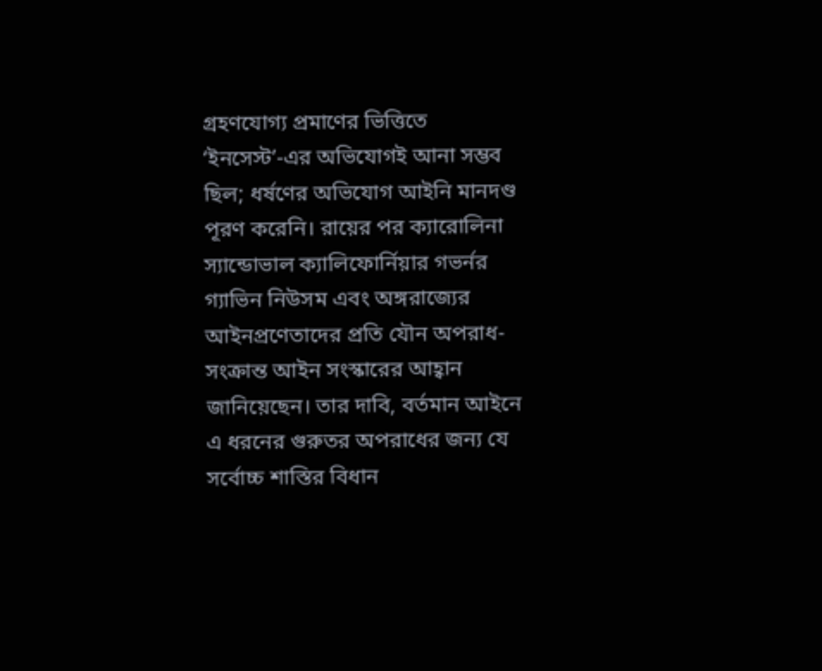গ্রহণযোগ্য প্রমাণের ভিত্তিতে ‘ইনসেস্ট’-এর অভিযোগই আনা সম্ভব ছিল; ধর্ষণের অভিযোগ আইনি মানদণ্ড পূরণ করেনি। রায়ের পর ক্যারোলিনা স্যান্ডোভাল ক্যালিফোর্নিয়ার গভর্নর গ্যাভিন নিউসম এবং অঙ্গরাজ্যের আইনপ্রণেতাদের প্রতি যৌন অপরাধ-সংক্রান্ত আইন সংস্কারের আহ্বান জানিয়েছেন। তার দাবি, বর্তমান আইনে এ ধরনের গুরুতর অপরাধের জন্য যে সর্বোচ্চ শাস্তির বিধান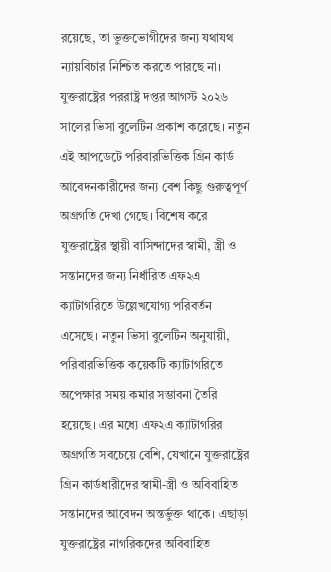রয়েছে, তা ভুক্তভোগীদের জন্য যথাযথ ন্যায়বিচার নিশ্চিত করতে পারছে না।
যুক্তরাষ্ট্রের পররাষ্ট্র দপ্তর আগস্ট ২০২৬ সালের ভিসা বুলেটিন প্রকাশ করেছে। নতুন এই আপডেটে পরিবারভিত্তিক গ্রিন কার্ড আবেদনকারীদের জন্য বেশ কিছু গুরুত্বপূর্ণ অগ্রগতি দেখা গেছে। বিশেষ করে যুক্তরাষ্ট্রের স্থায়ী বাসিন্দাদের স্বামী, স্ত্রী ও সন্তানদের জন্য নির্ধারিত এফ২এ ক্যাটাগরিতে উল্লেখযোগ্য পরিবর্তন এসেছে। নতুন ভিসা বুলেটিন অনুযায়ী, পরিবারভিত্তিক কয়েকটি ক্যাটাগরিতে অপেক্ষার সময় কমার সম্ভাবনা তৈরি হয়েছে। এর মধ্যে এফ২এ ক্যাটাগরির অগ্রগতি সবচেয়ে বেশি, যেখানে যুক্তরাষ্ট্রের গ্রিন কার্ডধারীদের স্বামী-স্ত্রী ও অবিবাহিত সন্তানদের আবেদন অন্তর্ভুক্ত থাকে। এছাড়া যুক্তরাষ্ট্রের নাগরিকদের অবিবাহিত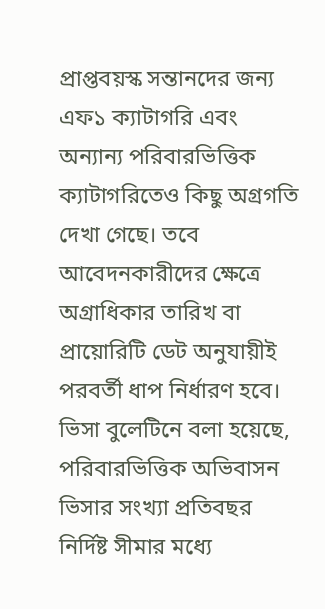প্রাপ্তবয়স্ক সন্তানদের জন্য এফ১ ক্যাটাগরি এবং অন্যান্য পরিবারভিত্তিক ক্যাটাগরিতেও কিছু অগ্রগতি দেখা গেছে। তবে আবেদনকারীদের ক্ষেত্রে অগ্রাধিকার তারিখ বা প্রায়োরিটি ডেট অনুযায়ীই পরবর্তী ধাপ নির্ধারণ হবে। ভিসা বুলেটিনে বলা হয়েছে, পরিবারভিত্তিক অভিবাসন ভিসার সংখ্যা প্রতিবছর নির্দিষ্ট সীমার মধ্যে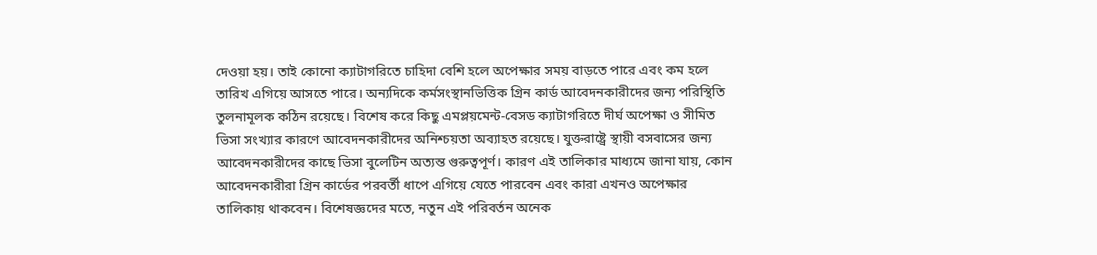দেওয়া হয়। তাই কোনো ক্যাটাগরিতে চাহিদা বেশি হলে অপেক্ষার সময় বাড়তে পারে এবং কম হলে তারিখ এগিয়ে আসতে পারে। অন্যদিকে কর্মসংস্থানভিত্তিক গ্রিন কার্ড আবেদনকারীদের জন্য পরিস্থিতি তুলনামূলক কঠিন রয়েছে। বিশেষ করে কিছু এমপ্লয়মেন্ট-বেসড ক্যাটাগরিতে দীর্ঘ অপেক্ষা ও সীমিত ভিসা সংখ্যার কারণে আবেদনকারীদের অনিশ্চয়তা অব্যাহত রয়েছে। যুক্তরাষ্ট্রে স্থায়ী বসবাসের জন্য আবেদনকারীদের কাছে ভিসা বুলেটিন অত্যন্ত গুরুত্বপূর্ণ। কারণ এই তালিকার মাধ্যমে জানা যায়, কোন আবেদনকারীরা গ্রিন কার্ডের পরবর্তী ধাপে এগিয়ে যেতে পারবেন এবং কারা এখনও অপেক্ষার তালিকায় থাকবেন। বিশেষজ্ঞদের মতে, নতুন এই পরিবর্তন অনেক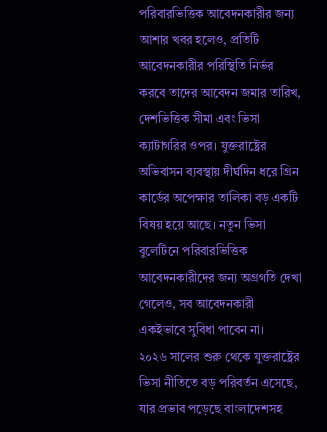পরিবারভিত্তিক আবেদনকারীর জন্য আশার খবর হলেও, প্রতিটি আবেদনকারীর পরিস্থিতি নির্ভর করবে তাদের আবেদন জমার তারিখ, দেশভিত্তিক সীমা এবং ভিসা ক্যাটাগরির ওপর। যুক্তরাষ্ট্রের অভিবাসন ব্যবস্থায় দীর্ঘদিন ধরে গ্রিন কার্ডের অপেক্ষার তালিকা বড় একটি বিষয় হয়ে আছে। নতুন ভিসা বুলেটিনে পরিবারভিত্তিক আবেদনকারীদের জন্য অগ্রগতি দেখা গেলেও, সব আবেদনকারী একইভাবে সুবিধা পাবেন না।
২০২৬ সালের শুরু থেকে যুক্তরাষ্ট্রের ভিসা নীতিতে বড় পরিবর্তন এসেছে, যার প্রভাব পড়েছে বাংলাদেশসহ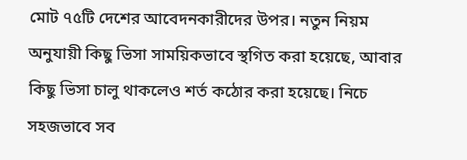মোট ৭৫টি দেশের আবেদনকারীদের উপর। নতুন নিয়ম অনুযায়ী কিছু ভিসা সাময়িকভাবে স্থগিত করা হয়েছে, আবার কিছু ভিসা চালু থাকলেও শর্ত কঠোর করা হয়েছে। নিচে সহজভাবে সব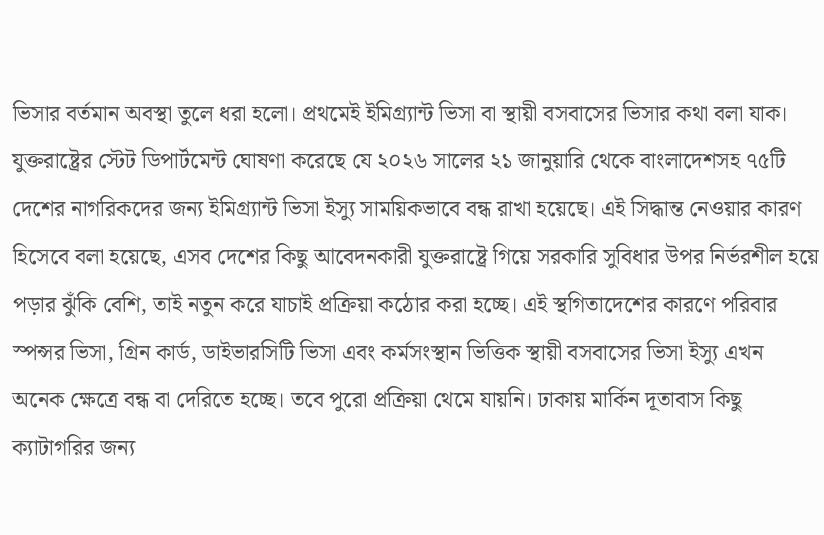ভিসার বর্তমান অবস্থা তুলে ধরা হলো। প্রথমেই ইমিগ্র্যান্ট ভিসা বা স্থায়ী বসবাসের ভিসার কথা বলা যাক। যুক্তরাষ্ট্রের স্টেট ডিপার্টমেন্ট ঘোষণা করেছে যে ২০২৬ সালের ২১ জানুয়ারি থেকে বাংলাদেশসহ ৭৫টি দেশের নাগরিকদের জন্য ইমিগ্র্যান্ট ভিসা ইস্যু সাময়িকভাবে বন্ধ রাখা হয়েছে। এই সিদ্ধান্ত নেওয়ার কারণ হিসেবে বলা হয়েছে, এসব দেশের কিছু আবেদনকারী যুক্তরাষ্ট্রে গিয়ে সরকারি সুবিধার উপর নির্ভরশীল হয়ে পড়ার ঝুঁকি বেশি, তাই নতুন করে যাচাই প্রক্রিয়া কঠোর করা হচ্ছে। এই স্থগিতাদেশের কারণে পরিবার স্পন্সর ভিসা, গ্রিন কার্ড, ডাইভারসিটি ভিসা এবং কর্মসংস্থান ভিত্তিক স্থায়ী বসবাসের ভিসা ইস্যু এখন অনেক ক্ষেত্রে বন্ধ বা দেরিতে হচ্ছে। তবে পুরো প্রক্রিয়া থেমে যায়নি। ঢাকায় মার্কিন দূতাবাস কিছু ক্যাটাগরির জন্য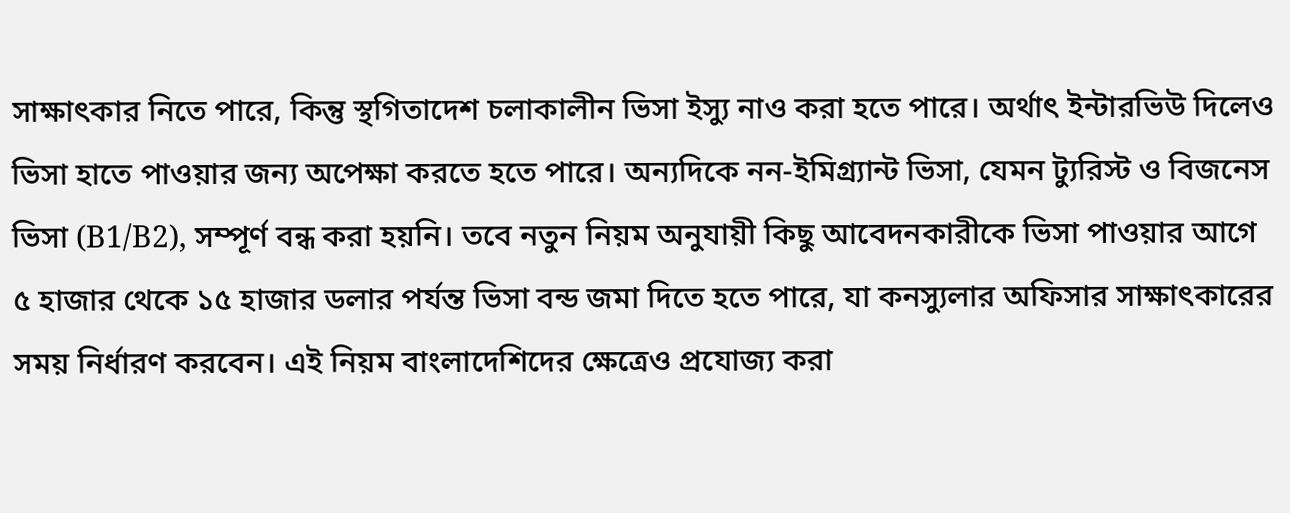সাক্ষাৎকার নিতে পারে, কিন্তু স্থগিতাদেশ চলাকালীন ভিসা ইস্যু নাও করা হতে পারে। অর্থাৎ ইন্টারভিউ দিলেও ভিসা হাতে পাওয়ার জন্য অপেক্ষা করতে হতে পারে। অন্যদিকে নন-ইমিগ্র্যান্ট ভিসা, যেমন ট্যুরিস্ট ও বিজনেস ভিসা (B1/B2), সম্পূর্ণ বন্ধ করা হয়নি। তবে নতুন নিয়ম অনুযায়ী কিছু আবেদনকারীকে ভিসা পাওয়ার আগে ৫ হাজার থেকে ১৫ হাজার ডলার পর্যন্ত ভিসা বন্ড জমা দিতে হতে পারে, যা কনস্যুলার অফিসার সাক্ষাৎকারের সময় নির্ধারণ করবেন। এই নিয়ম বাংলাদেশিদের ক্ষেত্রেও প্রযোজ্য করা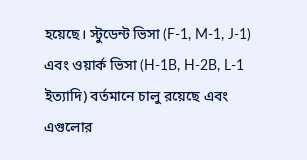হয়েছে। স্টুডেন্ট ভিসা (F-1, M-1, J-1) এবং ওয়ার্ক ভিসা (H-1B, H-2B, L-1 ইত্যাদি) বর্তমানে চালু রয়েছে এবং এগুলোর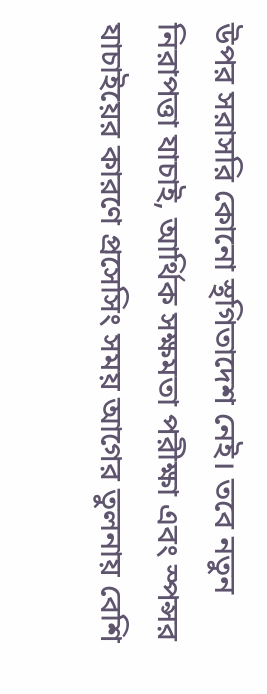উপর সরাসরি কোনো স্থগিতাদেশ নেই। তবে নতুন নিরাপত্তা যাচাই, আর্থিক সক্ষমতা পরীক্ষা এবং স্পন্সর যাচাইয়ের কারণে প্রসেসিং সময় আগের তুলনায় বেশি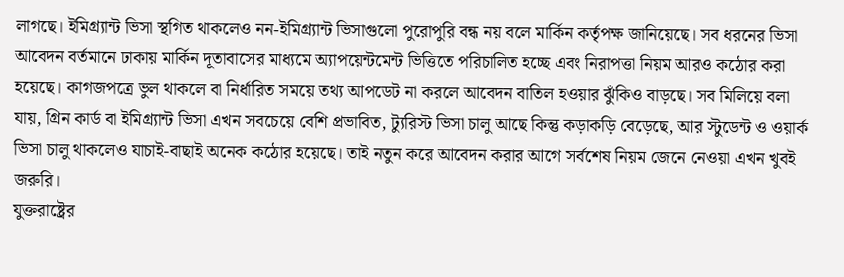লাগছে। ইমিগ্র্যান্ট ভিসা স্থগিত থাকলেও নন-ইমিগ্র্যান্ট ভিসাগুলো পুরোপুরি বন্ধ নয় বলে মার্কিন কর্তৃপক্ষ জানিয়েছে। সব ধরনের ভিসা আবেদন বর্তমানে ঢাকায় মার্কিন দূতাবাসের মাধ্যমে অ্যাপয়েন্টমেন্ট ভিত্তিতে পরিচালিত হচ্ছে এবং নিরাপত্তা নিয়ম আরও কঠোর করা হয়েছে। কাগজপত্রে ভুল থাকলে বা নির্ধারিত সময়ে তথ্য আপডেট না করলে আবেদন বাতিল হওয়ার ঝুঁকিও বাড়ছে। সব মিলিয়ে বলা যায়, গ্রিন কার্ড বা ইমিগ্র্যান্ট ভিসা এখন সবচেয়ে বেশি প্রভাবিত, ট্যুরিস্ট ভিসা চালু আছে কিন্তু কড়াকড়ি বেড়েছে, আর স্টুডেন্ট ও ওয়ার্ক ভিসা চালু থাকলেও যাচাই-বাছাই অনেক কঠোর হয়েছে। তাই নতুন করে আবেদন করার আগে সর্বশেষ নিয়ম জেনে নেওয়া এখন খুবই জরুরি।
যুক্তরাষ্ট্রের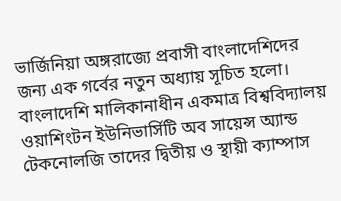ভার্জিনিয়া অঙ্গরাজ্যে প্রবাসী বাংলাদেশিদের জন্য এক গর্বের নতুন অধ্যায় সূচিত হলো। বাংলাদেশি মালিকানাধীন একমাত্র বিশ্ববিদ্যালয় ওয়াশিংটন ইউনিভার্সিটি অব সায়েন্স অ্যান্ড টেকনোলজি তাদের দ্বিতীয় ও স্থায়ী ক্যাম্পাস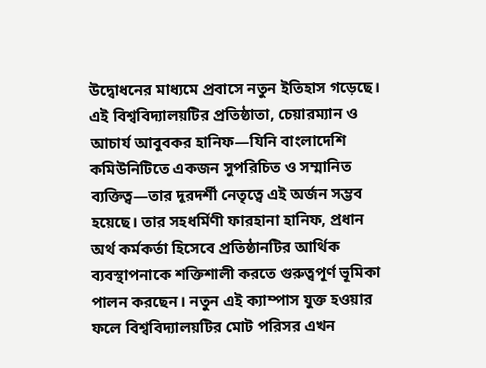উদ্বোধনের মাধ্যমে প্রবাসে নতুন ইতিহাস গড়েছে। এই বিশ্ববিদ্যালয়টির প্রতিষ্ঠাতা, চেয়ারম্যান ও আচার্য আবুবকর হানিফ—যিনি বাংলাদেশি কমিউনিটিতে একজন সুপরিচিত ও সম্মানিত ব্যক্তিত্ব—তার দূরদর্শী নেতৃত্বে এই অর্জন সম্ভব হয়েছে। তার সহধর্মিণী ফারহানা হানিফ, প্রধান অর্থ কর্মকর্তা হিসেবে প্রতিষ্ঠানটির আর্থিক ব্যবস্থাপনাকে শক্তিশালী করতে গুরুত্বপূর্ণ ভূমিকা পালন করছেন। নতুন এই ক্যাম্পাস যুক্ত হওয়ার ফলে বিশ্ববিদ্যালয়টির মোট পরিসর এখন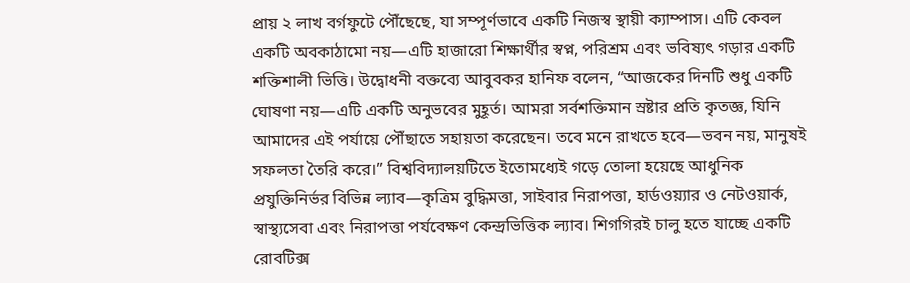প্রায় ২ লাখ বর্গফুটে পৌঁছেছে, যা সম্পূর্ণভাবে একটি নিজস্ব স্থায়ী ক্যাম্পাস। এটি কেবল একটি অবকাঠামো নয়—এটি হাজারো শিক্ষার্থীর স্বপ্ন, পরিশ্রম এবং ভবিষ্যৎ গড়ার একটি শক্তিশালী ভিত্তি। উদ্বোধনী বক্তব্যে আবুবকর হানিফ বলেন, “আজকের দিনটি শুধু একটি ঘোষণা নয়—এটি একটি অনুভবের মুহূর্ত। আমরা সর্বশক্তিমান স্রষ্টার প্রতি কৃতজ্ঞ, যিনি আমাদের এই পর্যায়ে পৌঁছাতে সহায়তা করেছেন। তবে মনে রাখতে হবে—ভবন নয়, মানুষই সফলতা তৈরি করে।” বিশ্ববিদ্যালয়টিতে ইতোমধ্যেই গড়ে তোলা হয়েছে আধুনিক প্রযুক্তিনির্ভর বিভিন্ন ল্যাব—কৃত্রিম বুদ্ধিমত্তা, সাইবার নিরাপত্তা, হার্ডওয়্যার ও নেটওয়ার্ক, স্বাস্থ্যসেবা এবং নিরাপত্তা পর্যবেক্ষণ কেন্দ্রভিত্তিক ল্যাব। শিগগিরই চালু হতে যাচ্ছে একটি রোবটিক্স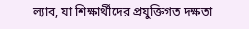ল্যাব, যা শিক্ষার্থীদের প্রযুক্তিগত দক্ষতা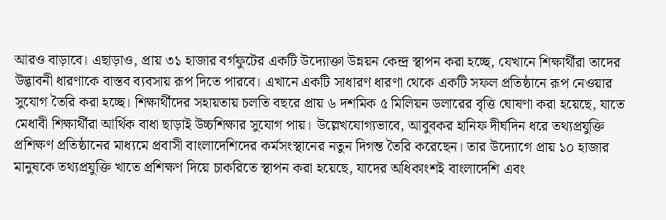আরও বাড়াবে। এছাড়াও, প্রায় ৩১ হাজার বর্গফুটের একটি উদ্যোক্তা উন্নয়ন কেন্দ্র স্থাপন করা হচ্ছে, যেখানে শিক্ষার্থীরা তাদের উদ্ভাবনী ধারণাকে বাস্তব ব্যবসায় রূপ দিতে পারবে। এখানে একটি সাধারণ ধারণা থেকে একটি সফল প্রতিষ্ঠানে রূপ নেওয়ার সুযোগ তৈরি করা হচ্ছে। শিক্ষার্থীদের সহায়তায় চলতি বছরে প্রায় ৬ দশমিক ৫ মিলিয়ন ডলারের বৃত্তি ঘোষণা করা হয়েছে, যাতে মেধাবী শিক্ষার্থীরা আর্থিক বাধা ছাড়াই উচ্চশিক্ষার সুযোগ পায়। উল্লেখযোগ্যভাবে, আবুবকর হানিফ দীর্ঘদিন ধরে তথ্যপ্রযুক্তি প্রশিক্ষণ প্রতিষ্ঠানের মাধ্যমে প্রবাসী বাংলাদেশিদের কর্মসংস্থানের নতুন দিগন্ত তৈরি করেছেন। তার উদ্যোগে প্রায় ১০ হাজার মানুষকে তথ্যপ্রযুক্তি খাতে প্রশিক্ষণ দিয়ে চাকরিতে স্থাপন করা হয়েছে, যাদের অধিকাংশই বাংলাদেশি এবং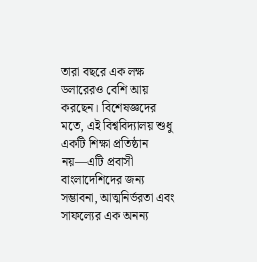তারা বছরে এক লক্ষ ডলারেরও বেশি আয় করছেন। বিশেষজ্ঞদের মতে, এই বিশ্ববিদ্যালয় শুধু একটি শিক্ষা প্রতিষ্ঠান নয়—এটি প্রবাসী বাংলাদেশিদের জন্য সম্ভাবনা, আত্মনির্ভরতা এবং সাফল্যের এক অনন্য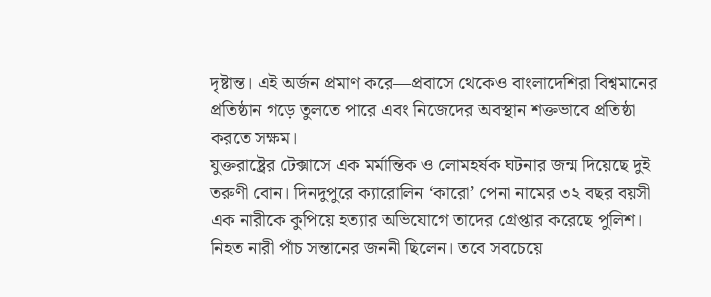দৃষ্টান্ত। এই অর্জন প্রমাণ করে—প্রবাসে থেকেও বাংলাদেশিরা বিশ্বমানের প্রতিষ্ঠান গড়ে তুলতে পারে এবং নিজেদের অবস্থান শক্তভাবে প্রতিষ্ঠা করতে সক্ষম।
যুক্তরাষ্ট্রের টেক্সাসে এক মর্মান্তিক ও লোমহর্ষক ঘটনার জন্ম দিয়েছে দুই তরুণী বোন। দিনদুপুরে ক্যারোলিন ‘কারো’ পেনা নামের ৩২ বছর বয়সী এক নারীকে কুপিয়ে হত্যার অভিযোগে তাদের গ্রেপ্তার করেছে পুলিশ। নিহত নারী পাঁচ সন্তানের জননী ছিলেন। তবে সবচেয়ে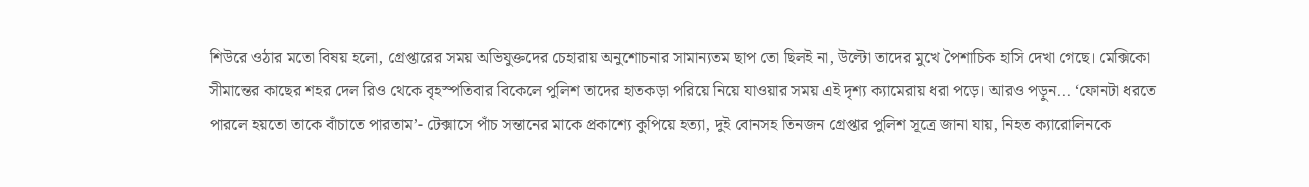শিউরে ওঠার মতো বিষয় হলো, গ্রেপ্তারের সময় অভিযুক্তদের চেহারায় অনুশোচনার সামান্যতম ছাপ তো ছিলই না, উল্টো তাদের মুখে পৈশাচিক হাসি দেখা গেছে। মেক্সিকো সীমান্তের কাছের শহর দেল রিও থেকে বৃহস্পতিবার বিকেলে পুলিশ তাদের হাতকড়া পরিয়ে নিয়ে যাওয়ার সময় এই দৃশ্য ক্যামেরায় ধরা পড়ে। আরও পড়ুন... ‘ফোনটা ধরতে পারলে হয়তো তাকে বাঁচাতে পারতাম’- টেক্সাসে পাঁচ সন্তানের মাকে প্রকাশ্যে কুপিয়ে হত্যা, দুই বোনসহ তিনজন গ্রেপ্তার পুলিশ সূত্রে জানা যায়, নিহত ক্যারোলিনকে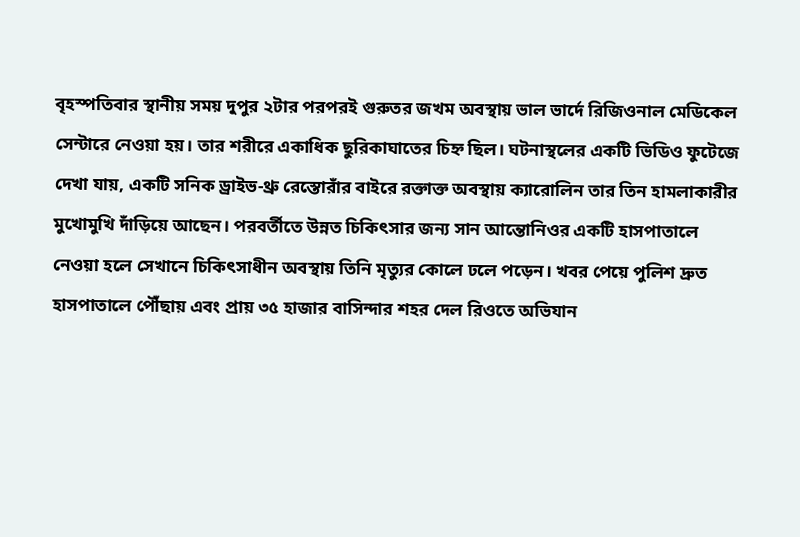বৃহস্পতিবার স্থানীয় সময় দুপুর ২টার পরপরই গুরুতর জখম অবস্থায় ভাল ভার্দে রিজিওনাল মেডিকেল সেন্টারে নেওয়া হয়। তার শরীরে একাধিক ছুরিকাঘাতের চিহ্ন ছিল। ঘটনাস্থলের একটি ভিডিও ফুটেজে দেখা যায়, একটি সনিক ড্রাইভ-থ্রু রেস্তোরাঁর বাইরে রক্তাক্ত অবস্থায় ক্যারোলিন তার তিন হামলাকারীর মুখোমুখি দাঁড়িয়ে আছেন। পরবর্তীতে উন্নত চিকিৎসার জন্য সান আন্তোনিওর একটি হাসপাতালে নেওয়া হলে সেখানে চিকিৎসাধীন অবস্থায় তিনি মৃত্যুর কোলে ঢলে পড়েন। খবর পেয়ে পুলিশ দ্রুত হাসপাতালে পৌঁছায় এবং প্রায় ৩৫ হাজার বাসিন্দার শহর দেল রিওতে অভিযান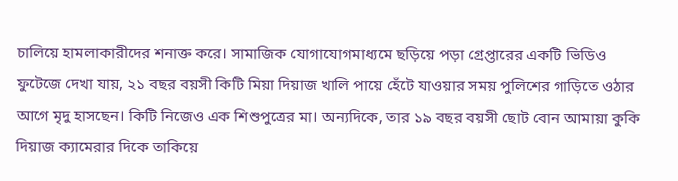চালিয়ে হামলাকারীদের শনাক্ত করে। সামাজিক যোগাযোগমাধ্যমে ছড়িয়ে পড়া গ্রেপ্তারের একটি ভিডিও ফুটেজে দেখা যায়, ২১ বছর বয়সী কিটি মিয়া দিয়াজ খালি পায়ে হেঁটে যাওয়ার সময় পুলিশের গাড়িতে ওঠার আগে মৃদু হাসছেন। কিটি নিজেও এক শিশুপুত্রের মা। অন্যদিকে, তার ১৯ বছর বয়সী ছোট বোন আমায়া কুকি দিয়াজ ক্যামেরার দিকে তাকিয়ে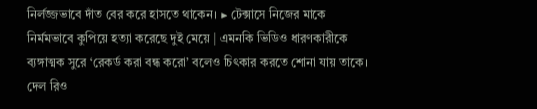নির্লজ্জভাবে দাঁত বের করে হাসতে থাকেন। ▶ টেক্সাসে নিজের মাকে নির্মমভাবে কুপিয়ে হত্যা করেছে দুই মেয়ে | এমনকি ভিডিও ধারণকারীকে ব্যঙ্গাত্মক সুরে ‘রেকর্ড করা বন্ধ করো’ বলেও চিৎকার করতে শোনা যায় তাকে। দেল রিও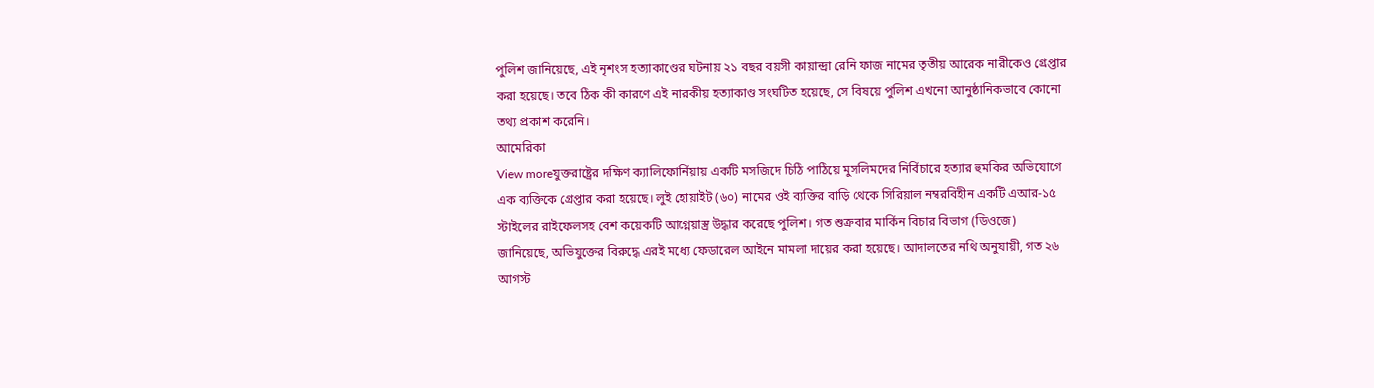পুলিশ জানিয়েছে, এই নৃশংস হত্যাকাণ্ডের ঘটনায় ২১ বছর বয়সী কায়ান্দ্রা রেনি ফাজ নামের তৃতীয় আরেক নারীকেও গ্রেপ্তার করা হয়েছে। তবে ঠিক কী কারণে এই নারকীয় হত্যাকাণ্ড সংঘটিত হয়েছে, সে বিষয়ে পুলিশ এখনো আনুষ্ঠানিকভাবে কোনো তথ্য প্রকাশ করেনি।
আমেরিকা
View moreযুক্তরাষ্ট্রের দক্ষিণ ক্যালিফোর্নিয়ায় একটি মসজিদে চিঠি পাঠিয়ে মুসলিমদের নির্বিচারে হত্যার হুমকির অভিযোগে এক ব্যক্তিকে গ্রেপ্তার করা হয়েছে। লুই হোয়াইট (৬০) নামের ওই ব্যক্তির বাড়ি থেকে সিরিয়াল নম্বরবিহীন একটি এআর-১৫ স্টাইলের রাইফেলসহ বেশ কয়েকটি আগ্নেয়াস্ত্র উদ্ধার করেছে পুলিশ। গত শুক্রবার মার্কিন বিচার বিভাগ (ডিওজে) জানিয়েছে, অভিযুক্তের বিরুদ্ধে এরই মধ্যে ফেডারেল আইনে মামলা দায়ের করা হয়েছে। আদালতের নথি অনুযায়ী, গত ২৬ আগস্ট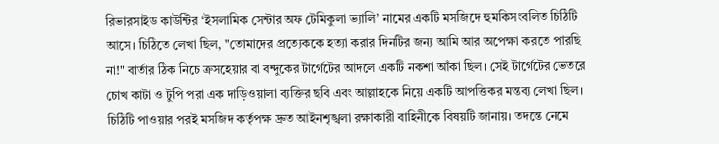রিভারসাইড কাউন্টির ‘ইসলামিক সেন্টার অফ টেমিকুলা ভ্যালি’ নামের একটি মসজিদে হুমকিসংবলিত চিঠিটি আসে। চিঠিতে লেখা ছিল, "তোমাদের প্রত্যেককে হত্যা করার দিনটির জন্য আমি আর অপেক্ষা করতে পারছি না!" বার্তার ঠিক নিচে ক্রসহেয়ার বা বন্দুকের টার্গেটের আদলে একটি নকশা আঁকা ছিল। সেই টার্গেটের ভেতরে চোখ কাটা ও টুপি পরা এক দাড়িওয়ালা ব্যক্তির ছবি এবং আল্লাহকে নিয়ে একটি আপত্তিকর মন্তব্য লেখা ছিল। চিঠিটি পাওয়ার পরই মসজিদ কর্তৃপক্ষ দ্রুত আইনশৃঙ্খলা রক্ষাকারী বাহিনীকে বিষয়টি জানায়। তদন্তে নেমে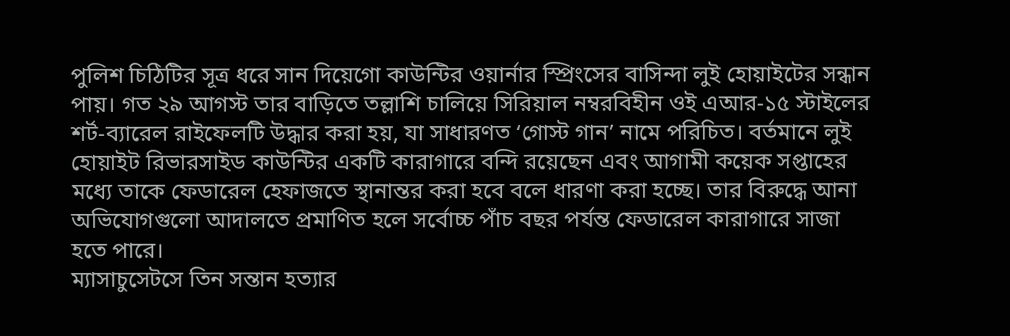পুলিশ চিঠিটির সূত্র ধরে সান দিয়েগো কাউন্টির ওয়ার্নার স্প্রিংসের বাসিন্দা লুই হোয়াইটের সন্ধান পায়। গত ২৯ আগস্ট তার বাড়িতে তল্লাশি চালিয়ে সিরিয়াল নম্বরবিহীন ওই এআর-১৫ স্টাইলের শর্ট-ব্যারেল রাইফেলটি উদ্ধার করা হয়, যা সাধারণত ‘গোস্ট গান’ নামে পরিচিত। বর্তমানে লুই হোয়াইট রিভারসাইড কাউন্টির একটি কারাগারে বন্দি রয়েছেন এবং আগামী কয়েক সপ্তাহের মধ্যে তাকে ফেডারেল হেফাজতে স্থানান্তর করা হবে বলে ধারণা করা হচ্ছে। তার বিরুদ্ধে আনা অভিযোগগুলো আদালতে প্রমাণিত হলে সর্বোচ্চ পাঁচ বছর পর্যন্ত ফেডারেল কারাগারে সাজা হতে পারে।
ম্যাসাচুসেটসে তিন সন্তান হত্যার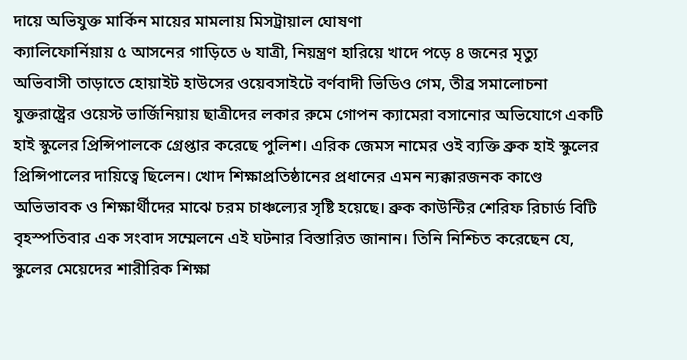দায়ে অভিযুক্ত মার্কিন মায়ের মামলায় মিসট্রায়াল ঘোষণা
ক্যালিফোর্নিয়ায় ৫ আসনের গাড়িতে ৬ যাত্রী, নিয়ন্ত্রণ হারিয়ে খাদে পড়ে ৪ জনের মৃত্যু
অভিবাসী তাড়াতে হোয়াইট হাউসের ওয়েবসাইটে বর্ণবাদী ভিডিও গেম, তীব্র সমালোচনা
যুক্তরাষ্ট্রের ওয়েস্ট ভার্জিনিয়ায় ছাত্রীদের লকার রুমে গোপন ক্যামেরা বসানোর অভিযোগে একটি হাই স্কুলের প্রিন্সিপালকে গ্রেপ্তার করেছে পুলিশ। এরিক জেমস নামের ওই ব্যক্তি ব্রুক হাই স্কুলের প্রিন্সিপালের দায়িত্বে ছিলেন। খোদ শিক্ষাপ্রতিষ্ঠানের প্রধানের এমন ন্যক্কারজনক কাণ্ডে অভিভাবক ও শিক্ষার্থীদের মাঝে চরম চাঞ্চল্যের সৃষ্টি হয়েছে। ব্রুক কাউন্টির শেরিফ রিচার্ড বিটি বৃহস্পতিবার এক সংবাদ সম্মেলনে এই ঘটনার বিস্তারিত জানান। তিনি নিশ্চিত করেছেন যে, স্কুলের মেয়েদের শারীরিক শিক্ষা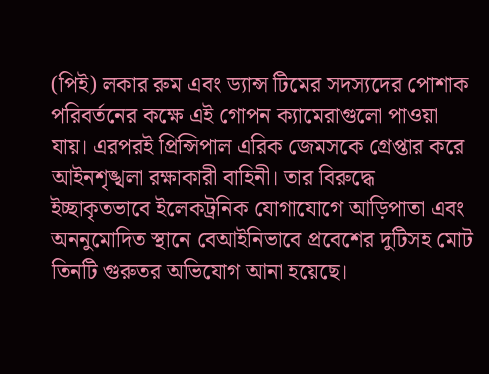(পিই) লকার রুম এবং ড্যান্স টিমের সদস্যদের পোশাক পরিবর্তনের কক্ষে এই গোপন ক্যামেরাগুলো পাওয়া যায়। এরপরই প্রিন্সিপাল এরিক জেমসকে গ্রেপ্তার করে আইনশৃঙ্খলা রক্ষাকারী বাহিনী। তার বিরুদ্ধে ইচ্ছাকৃতভাবে ইলেকট্রনিক যোগাযোগে আড়িপাতা এবং অননুমোদিত স্থানে বেআইনিভাবে প্রবেশের দুটিসহ মোট তিনটি গুরুতর অভিযোগ আনা হয়েছে।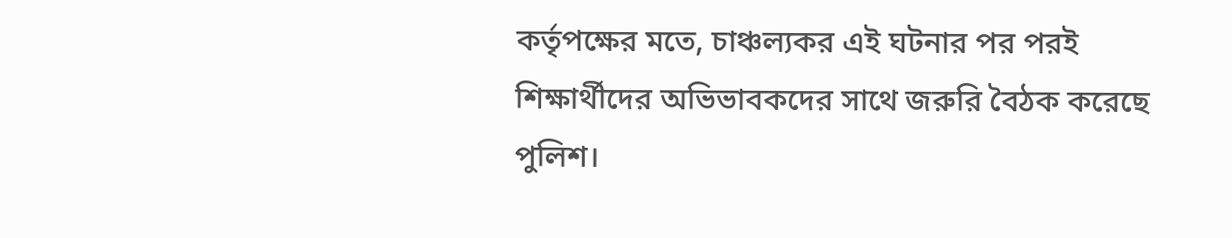কর্তৃপক্ষের মতে, চাঞ্চল্যকর এই ঘটনার পর পরই শিক্ষার্থীদের অভিভাবকদের সাথে জরুরি বৈঠক করেছে পুলিশ।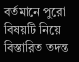বর্তমানে পুরো বিষয়টি নিয়ে বিস্তারিত তদন্ত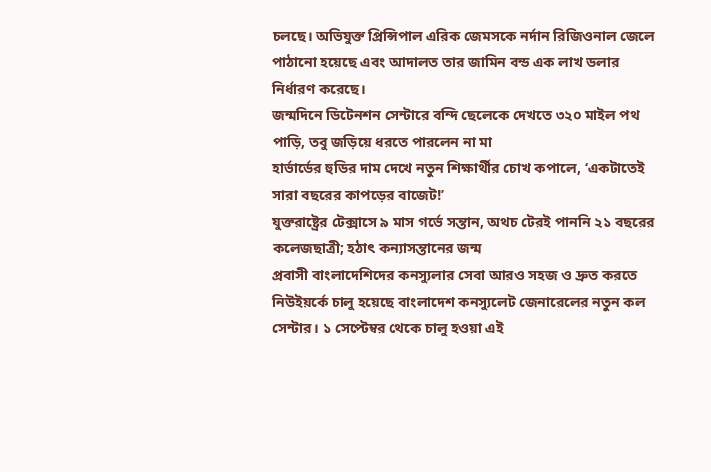চলছে। অভিযুক্ত প্রিন্সিপাল এরিক জেমসকে নর্দান রিজিওনাল জেলে পাঠানো হয়েছে এবং আদালত তার জামিন বন্ড এক লাখ ডলার নির্ধারণ করেছে।
জন্মদিনে ডিটেনশন সেন্টারে বন্দি ছেলেকে দেখতে ৩২০ মাইল পথ পাড়ি, তবু জড়িয়ে ধরতে পারলেন না মা
হার্ভার্ডের হুডির দাম দেখে নতুন শিক্ষার্থীর চোখ কপালে, ‘একটাতেই সারা বছরের কাপড়ের বাজেট!’
যুক্তরাষ্ট্রের টেক্সাসে ৯ মাস গর্ভে সন্তান, অথচ টেরই পাননি ২১ বছরের কলেজছাত্রী; হঠাৎ কন্যাসন্তানের জন্ম
প্রবাসী বাংলাদেশিদের কনস্যুলার সেবা আরও সহজ ও দ্রুত করতে নিউইয়র্কে চালু হয়েছে বাংলাদেশ কনস্যুলেট জেনারেলের নতুন কল সেন্টার। ১ সেপ্টেম্বর থেকে চালু হওয়া এই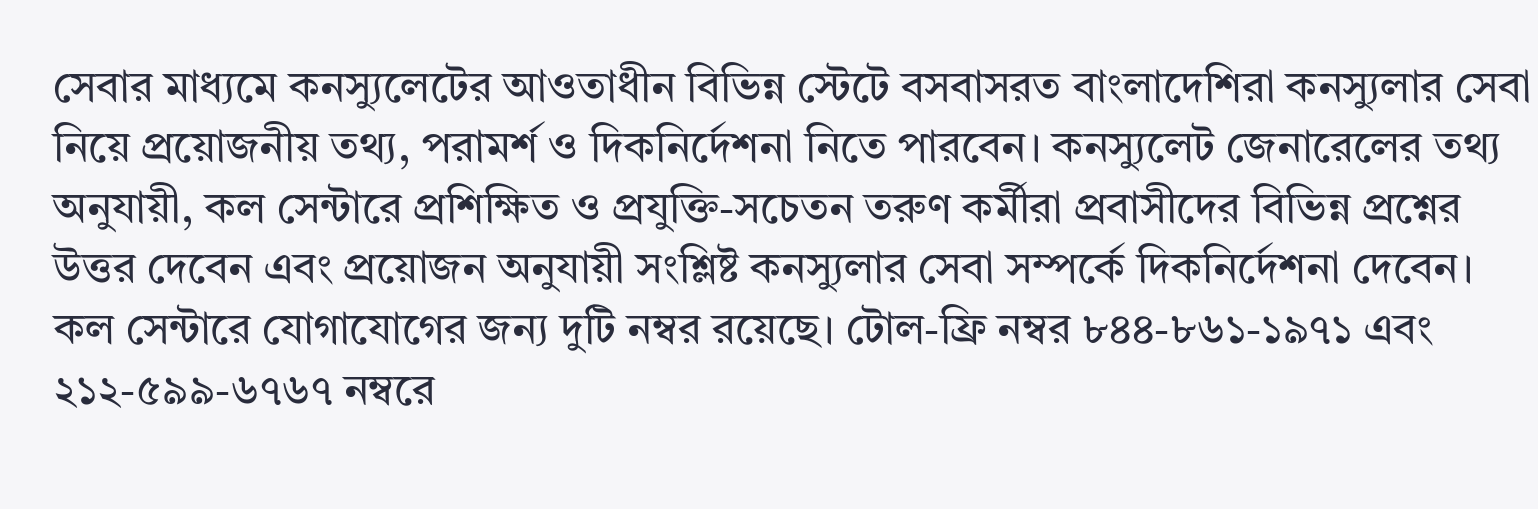সেবার মাধ্যমে কনস্যুলেটের আওতাধীন বিভিন্ন স্টেটে বসবাসরত বাংলাদেশিরা কনস্যুলার সেবা নিয়ে প্রয়োজনীয় তথ্য, পরামর্শ ও দিকনির্দেশনা নিতে পারবেন। কনস্যুলেট জেনারেলের তথ্য অনুযায়ী, কল সেন্টারে প্রশিক্ষিত ও প্রযুক্তি-সচেতন তরুণ কর্মীরা প্রবাসীদের বিভিন্ন প্রশ্নের উত্তর দেবেন এবং প্রয়োজন অনুযায়ী সংশ্লিষ্ট কনস্যুলার সেবা সম্পর্কে দিকনির্দেশনা দেবেন। কল সেন্টারে যোগাযোগের জন্য দুটি নম্বর রয়েছে। টোল-ফ্রি নম্বর ৮৪৪-৮৬১-১৯৭১ এবং ২১২-৫৯৯-৬৭৬৭ নম্বরে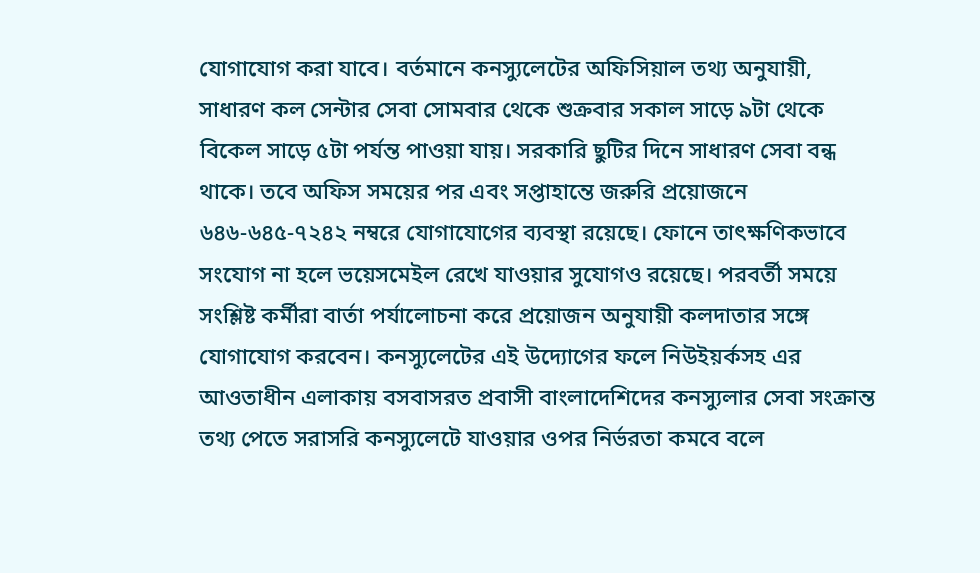যোগাযোগ করা যাবে। বর্তমানে কনস্যুলেটের অফিসিয়াল তথ্য অনুযায়ী, সাধারণ কল সেন্টার সেবা সোমবার থেকে শুক্রবার সকাল সাড়ে ৯টা থেকে বিকেল সাড়ে ৫টা পর্যন্ত পাওয়া যায়। সরকারি ছুটির দিনে সাধারণ সেবা বন্ধ থাকে। তবে অফিস সময়ের পর এবং সপ্তাহান্তে জরুরি প্রয়োজনে ৬৪৬-৬৪৫-৭২৪২ নম্বরে যোগাযোগের ব্যবস্থা রয়েছে। ফোনে তাৎক্ষণিকভাবে সংযোগ না হলে ভয়েসমেইল রেখে যাওয়ার সুযোগও রয়েছে। পরবর্তী সময়ে সংশ্লিষ্ট কর্মীরা বার্তা পর্যালোচনা করে প্রয়োজন অনুযায়ী কলদাতার সঙ্গে যোগাযোগ করবেন। কনস্যুলেটের এই উদ্যোগের ফলে নিউইয়র্কসহ এর আওতাধীন এলাকায় বসবাসরত প্রবাসী বাংলাদেশিদের কনস্যুলার সেবা সংক্রান্ত তথ্য পেতে সরাসরি কনস্যুলেটে যাওয়ার ওপর নির্ভরতা কমবে বলে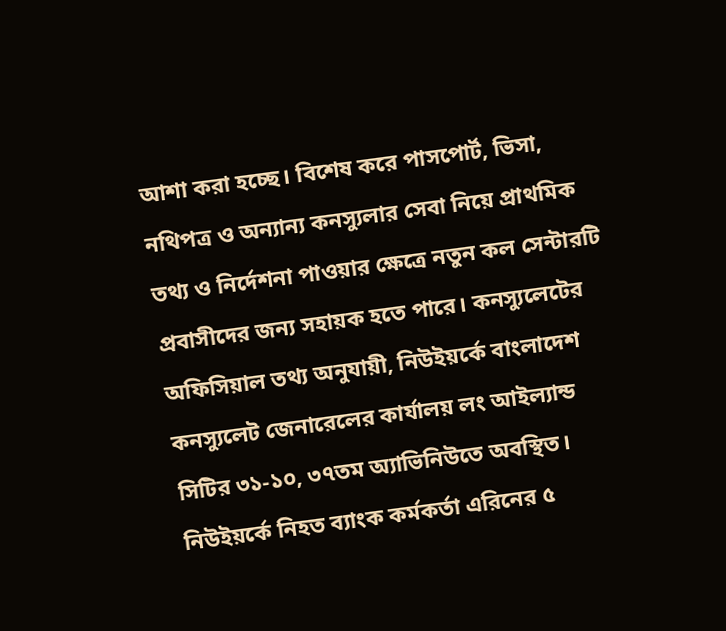আশা করা হচ্ছে। বিশেষ করে পাসপোর্ট, ভিসা, নথিপত্র ও অন্যান্য কনস্যুলার সেবা নিয়ে প্রাথমিক তথ্য ও নির্দেশনা পাওয়ার ক্ষেত্রে নতুন কল সেন্টারটি প্রবাসীদের জন্য সহায়ক হতে পারে। কনস্যুলেটের অফিসিয়াল তথ্য অনুযায়ী, নিউইয়র্কে বাংলাদেশ কনস্যুলেট জেনারেলের কার্যালয় লং আইল্যান্ড সিটির ৩১-১০, ৩৭তম অ্যাভিনিউতে অবস্থিত।
নিউইয়র্কে নিহত ব্যাংক কর্মকর্তা এরিনের ৫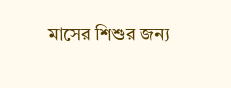মাসের শিশুর জন্য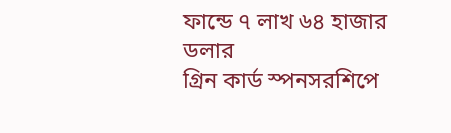ফান্ডে ৭ লাখ ৬৪ হাজার ডলার
গ্রিন কার্ড স্পনসরশিপে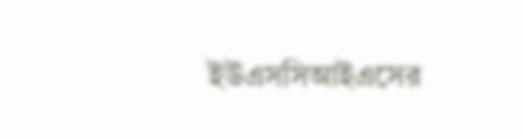ইউএসসিআইএসের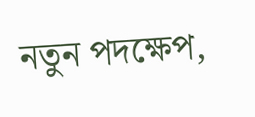নতুন পদক্ষেপ,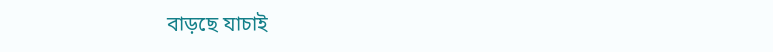বাড়ছে যাচাই